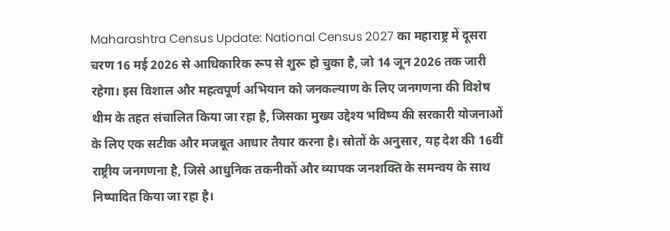Maharashtra Census Update: National Census 2027 का महाराष्ट्र में दूसरा चरण 16 मई 2026 से आधिकारिक रूप से शुरू हो चुका है, जो 14 जून 2026 तक जारी रहेगा। इस विशाल और महत्वपूर्ण अभियान को जनकल्याण के लिए जनगणना की विशेष थीम के तहत संचालित किया जा रहा है, जिसका मुख्य उद्देश्य भविष्य की सरकारी योजनाओं के लिए एक सटीक और मजबूत आधार तैयार करना है। स्रोतों के अनुसार, यह देश की 16वीं राष्ट्रीय जनगणना है, जिसे आधुनिक तकनीकों और व्यापक जनशक्ति के समन्वय के साथ निष्पादित किया जा रहा है।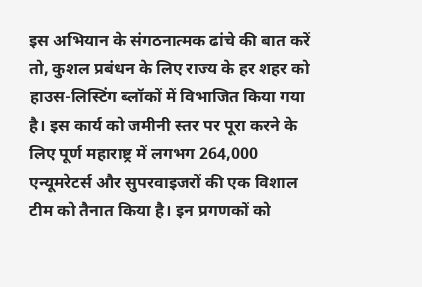इस अभियान के संगठनात्मक ढांचे की बात करें तो, कुशल प्रबंधन के लिए राज्य के हर शहर को हाउस-लिस्टिंग ब्लॉकों में विभाजित किया गया है। इस कार्य को जमीनी स्तर पर पूरा करने के लिए पूर्ण महाराष्ट्र में लगभग 264,000 एन्यूमरेटर्स और सुपरवाइजरों की एक विशाल टीम को तैनात किया है। इन प्रगणकों को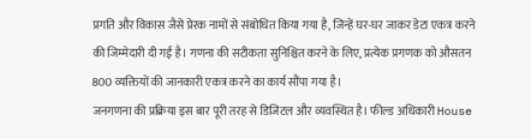प्रगति और विकास जैसे प्रेरक नामों से संबोधित किया गया है, जिन्हें घर-घर जाकर डेटा एकत्र करने की जिम्मेदारी दी गई है। गणना की सटीकता सुनिश्चित करने के लिए, प्रत्येक प्रगणक को औसतन 800 व्यक्तियों की जानकारी एकत्र करने का कार्य सौंपा गया है।
जनगणना की प्रक्रिया इस बार पूरी तरह से डिजिटल और व्यवस्थित है। फील्ड अधिकारी House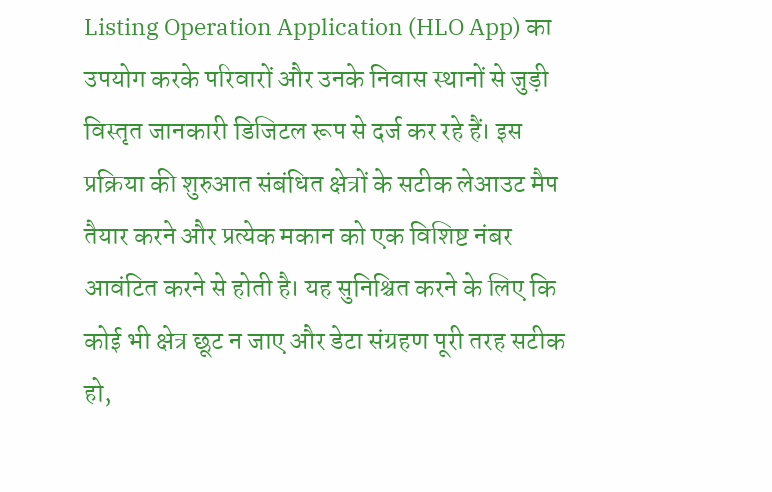Listing Operation Application (HLO App) का उपयोग करके परिवारों और उनके निवास स्थानों से जुड़ी विस्तृत जानकारी डिजिटल रूप से दर्ज कर रहे हैं। इस प्रक्रिया की शुरुआत संबंधित क्षेत्रों के सटीक लेआउट मैप तैयार करने और प्रत्येक मकान को एक विशिष्ट नंबर आवंटित करने से होती है। यह सुनिश्चित करने के लिए कि कोई भी क्षेत्र छूट न जाए और डेटा संग्रहण पूरी तरह सटीक हो,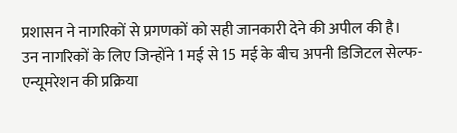प्रशासन ने नागरिकों से प्रगणकों को सही जानकारी देने की अपील की है।
उन नागरिकों के लिए जिन्होंने 1 मई से 15 मई के बीच अपनी डिजिटल सेल्फ-एन्यूमरेशन की प्रक्रिया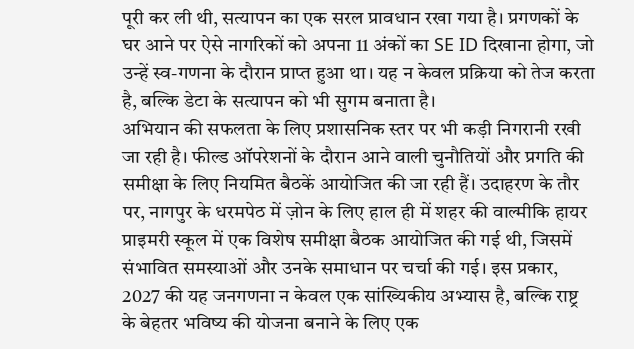पूरी कर ली थी, सत्यापन का एक सरल प्रावधान रखा गया है। प्रगणकों के घर आने पर ऐसे नागरिकों को अपना 11 अंकों का SE ID दिखाना होगा, जो उन्हें स्व-गणना के दौरान प्राप्त हुआ था। यह न केवल प्रक्रिया को तेज करता है, बल्कि डेटा के सत्यापन को भी सुगम बनाता है।
अभियान की सफलता के लिए प्रशासनिक स्तर पर भी कड़ी निगरानी रखी जा रही है। फील्ड ऑपरेशनों के दौरान आने वाली चुनौतियों और प्रगति की समीक्षा के लिए नियमित बैठकें आयोजित की जा रही हैं। उदाहरण के तौर पर, नागपुर के धरमपेठ में ज़ोन के लिए हाल ही में शहर की वाल्मीकि हायर प्राइमरी स्कूल में एक विशेष समीक्षा बैठक आयोजित की गई थी, जिसमें संभावित समस्याओं और उनके समाधान पर चर्चा की गई। इस प्रकार, 2027 की यह जनगणना न केवल एक सांख्यिकीय अभ्यास है, बल्कि राष्ट्र के बेहतर भविष्य की योजना बनाने के लिए एक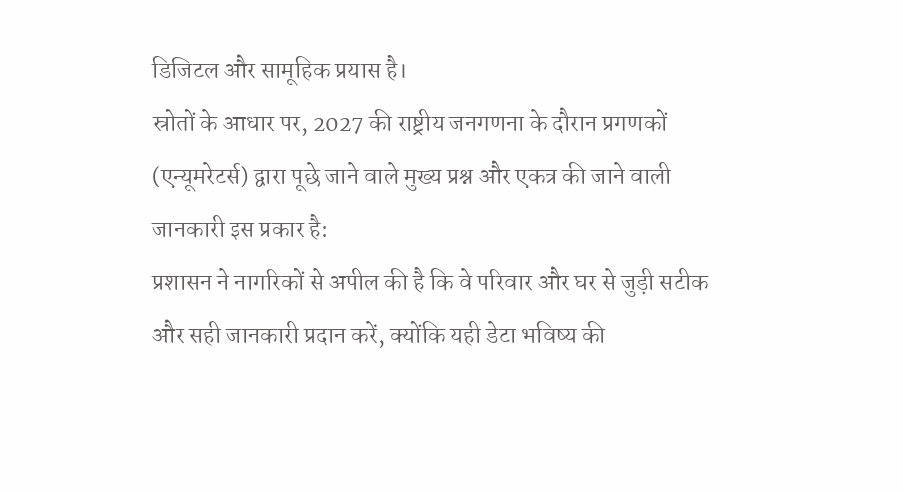डिजिटल और सामूहिक प्रयास है।
स्रोतों के आधार पर, 2027 की राष्ट्रीय जनगणना के दौरान प्रगणकों (एन्यूमरेटर्स) द्वारा पूछे जाने वाले मुख्य प्रश्न और एकत्र की जाने वाली जानकारी इस प्रकार है:
प्रशासन ने नागरिकों से अपील की है कि वे परिवार और घर से जुड़ी सटीक और सही जानकारी प्रदान करें, क्योंकि यही डेटा भविष्य की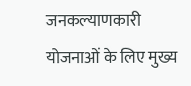जनकल्याणकारी योजनाओं के लिए मुख्य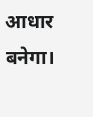आधार बनेगा।